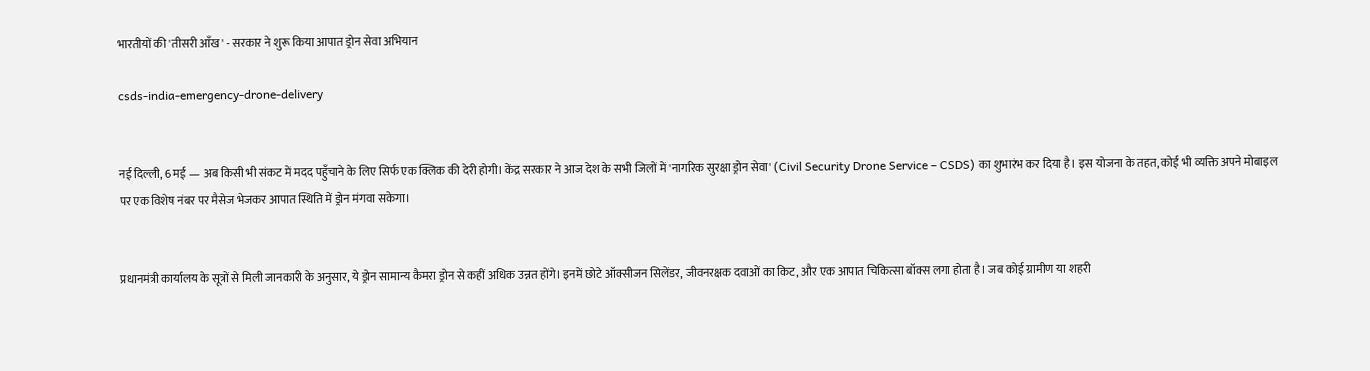भारतीयों की 'तीसरी आँख' - सरकार ने शुरू किया आपात ड्रोन सेवा अभियान

csds-india-emergency-drone-delivery


नई दिल्ली, 6 मई — अब किसी भी संकट में मदद पहुँचाने के लिए सिर्फ एक क्लिक की देरी होगी। केंद्र सरकार ने आज देश के सभी जिलों में 'नागरिक सुरक्षा ड्रोन सेवा' (Civil Security Drone Service – CSDS) का शुभारंभ कर दिया है। इस योजना के तहत, कोई भी व्यक्ति अपने मोबाइल पर एक विशेष नंबर पर मैसेज भेजकर आपात स्थिति में ड्रोन मंगवा सकेगा।


प्रधानमंत्री कार्यालय के सूत्रों से मिली जानकारी के अनुसार, ये ड्रोन सामान्य कैमरा ड्रोन से कहीं अधिक उन्नत होंगे। इनमें छोटे ऑक्सीजन सिलेंडर, जीवनरक्षक दवाओं का किट, और एक आपात चिकित्सा बॉक्स लगा होता है। जब कोई ग्रामीण या शहरी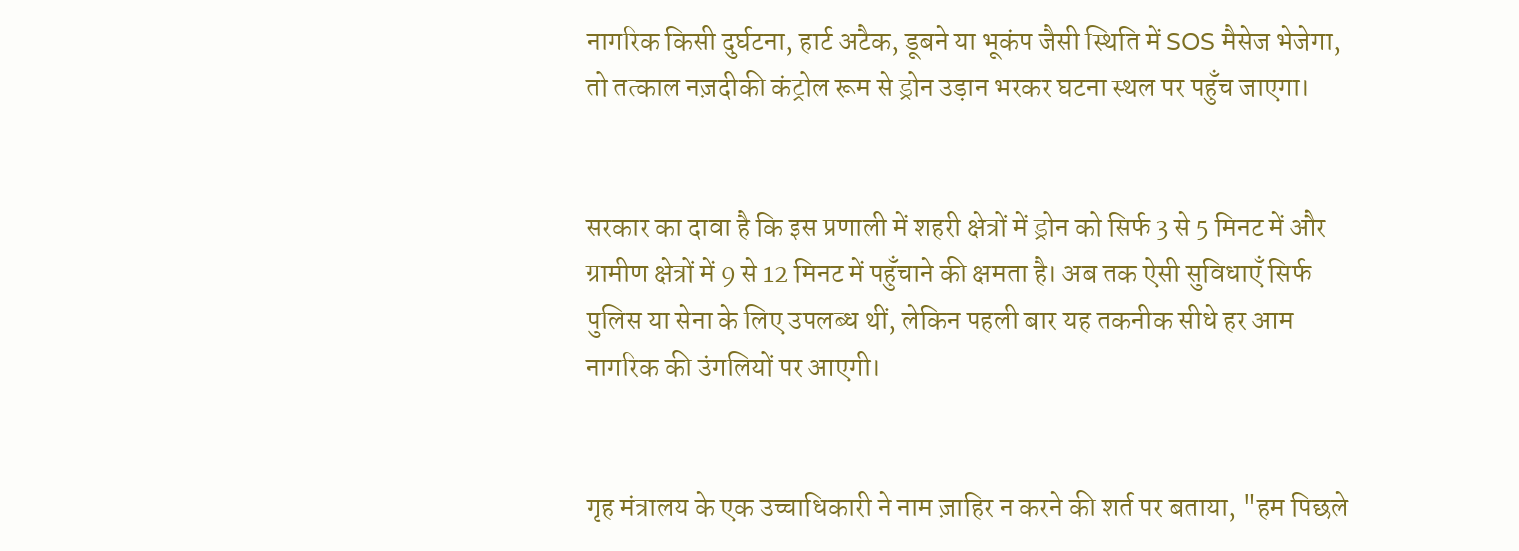नागरिक किसी दुर्घटना, हार्ट अटैक, डूबने या भूकंप जैसी स्थिति में SOS मैसेज भेजेगा, तो तत्काल नज़दीकी कंट्रोल रूम से ड्रोन उड़ान भरकर घटना स्थल पर पहुँच जाएगा।


सरकार का दावा है कि इस प्रणाली में शहरी क्षेत्रों में ड्रोन को सिर्फ 3 से 5 मिनट में और ग्रामीण क्षेत्रों में 9 से 12 मिनट में पहुँचाने की क्षमता है। अब तक ऐसी सुविधाएँ सिर्फ पुलिस या सेना के लिए उपलब्ध थीं, लेकिन पहली बार यह तकनीक सीधे हर आम नागरिक की उंगलियों पर आएगी।


गृह मंत्रालय के एक उच्चाधिकारी ने नाम ज़ाहिर न करने की शर्त पर बताया, "हम पिछले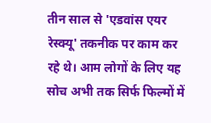तीन साल से 'एडवांस एयर रेस्क्यू' तकनीक पर काम कर रहे थे। आम लोगों के लिए यह सोच अभी तक सिर्फ फिल्मों में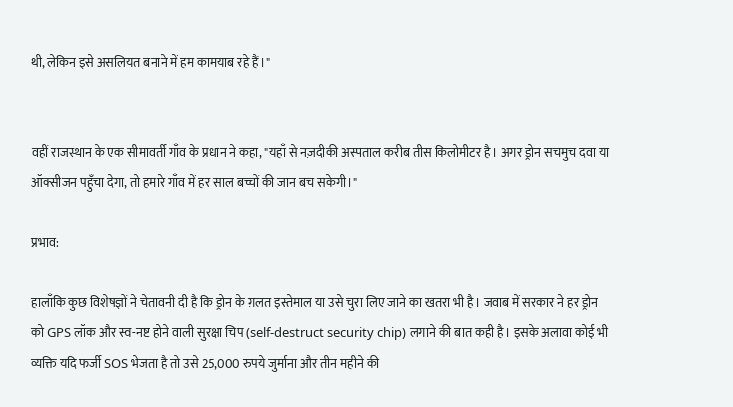थी, लेकिन इसे असलियत बनाने में हम कामयाब रहे हैं।"


वहीं राजस्थान के एक सीमावर्ती गाँव के प्रधान ने कहा, "यहाँ से नज़दीकी अस्पताल करीब तीस किलोमीटर है। अगर ड्रोन सचमुच दवा या ऑक्सीजन पहुँचा देगा, तो हमारे गाँव में हर साल बच्चों की जान बच सकेगी।"

प्रभाव:

हालाँकि कुछ विशेषज्ञों ने चेतावनी दी है कि ड्रोन के ग़लत इस्तेमाल या उसे चुरा लिए जाने का खतरा भी है। जवाब में सरकार ने हर ड्रोन को GPS लॉक और स्व-नष्ट होने वाली सुरक्षा चिप (self-destruct security chip) लगाने की बात कही है। इसके अलावा कोई भी व्यक्ति यदि फर्जी SOS भेजता है तो उसे 25,000 रुपये जुर्माना और तीन महीने की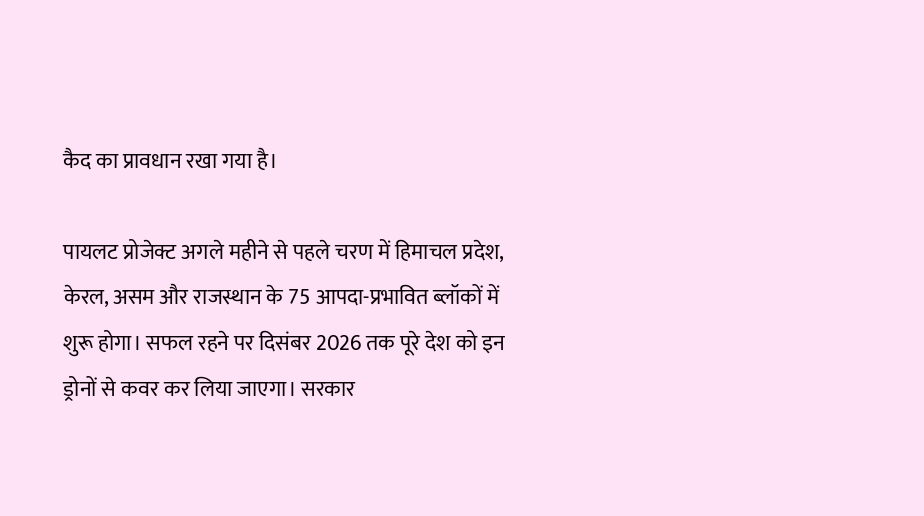कैद का प्रावधान रखा गया है।

पायलट प्रोजेक्ट अगले महीने से पहले चरण में हिमाचल प्रदेश, केरल, असम और राजस्थान के 75 आपदा-प्रभावित ब्लॉकों में शुरू होगा। सफल रहने पर दिसंबर 2026 तक पूरे देश को इन ड्रोनों से कवर कर लिया जाएगा। सरकार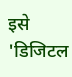इसे 'डिजिटल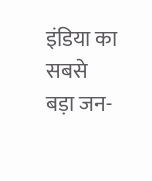इंडिया का सबसे बड़ा जन-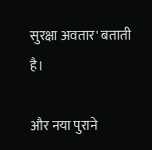सुरक्षा अवतार' बताती है।

और नया पुराने